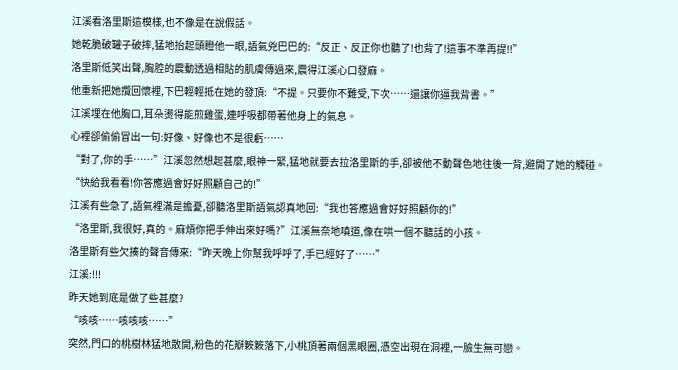江溪看洛里斯這模樣,也不像是在說假話。
她乾脆破罐子破摔,猛地抬起頭瞪他一眼,語氣兇巴巴的:“反正、反正你也聽了!也背了!這事不準再提!!”
洛里斯低笑出聲,胸腔的震動透過相貼的肌膚傳過來,震得江溪心口發麻。
他重新把她攬回懷裡,下巴輕輕抵在她的發頂:“不提。只要你不難受,下次……還讓你逼我背書。”
江溪埋在他胸口,耳朵燙得能煎雞蛋,連呼吸都帶著他身上的氣息。
心裡卻偷偷冒出一句:好像、好像也不是很虧……
“對了,你的手……”江溪忽然想起甚麼,眼神一緊,猛地就要去拉洛里斯的手,卻被他不動聲色地往後一背,避開了她的觸碰。
“快給我看看!你答應過會好好照顧自己的!”
江溪有些急了,語氣裡滿是擔憂,卻聽洛里斯語氣認真地回:“我也答應過會好好照顧你的!”
“洛里斯,我很好,真的。麻煩你把手伸出來好嗎?”江溪無奈地嗔道,像在哄一個不聽話的小孩。
洛里斯有些欠揍的聲音傳來:“昨天晚上你幫我呼呼了,手已經好了……”
江溪:!!!
昨天她到底是做了些甚麼?
“咳咳……咳咳咳……”
突然,門口的桃樹林猛地散開,粉色的花瓣簌簌落下,小桃頂著兩個黑眼圈,憑空出現在洞裡,一臉生無可戀。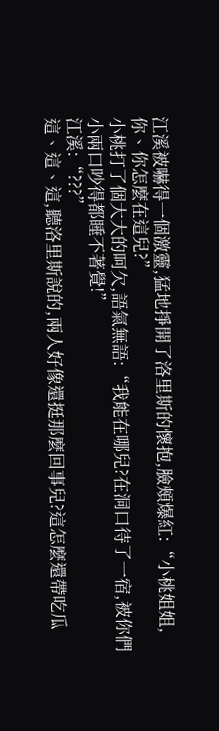江溪被嚇得一個激靈,猛地掙開了洛里斯的懷抱,臉頰爆紅:“小桃姐姐,你、你怎麼在這兒?”
小桃打了個大大的呵欠,語氣無語:“我能在哪兒?在洞口待了一宿,被你們小兩口吵得都睡不著覺!”
江溪:“???”
這、這、這,聽洛里斯說的,兩人好像還挺那麼回事兒?這怎麼還帶吃瓜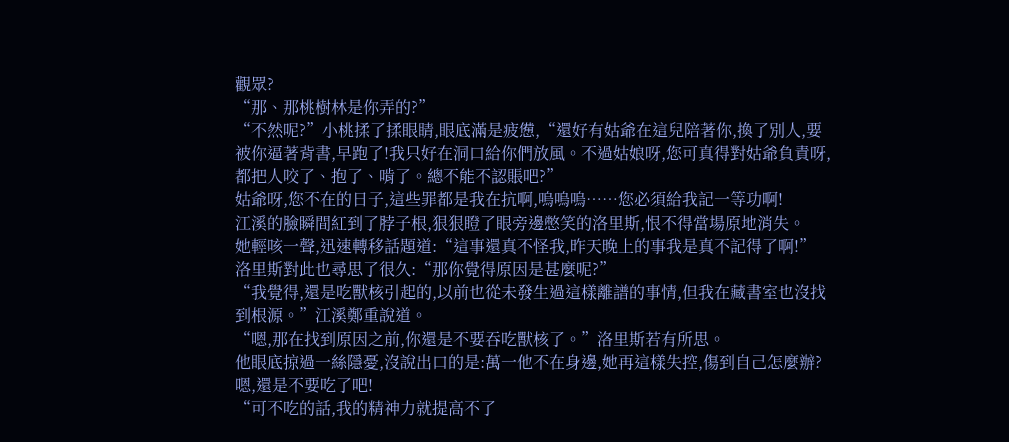觀眾?
“那、那桃樹林是你弄的?”
“不然呢?”小桃揉了揉眼睛,眼底滿是疲憊,“還好有姑爺在這兒陪著你,換了別人,要被你逼著背書,早跑了!我只好在洞口給你們放風。不過姑娘呀,您可真得對姑爺負責呀,都把人咬了、抱了、啃了。總不能不認賬吧?”
姑爺呀,您不在的日子,這些罪都是我在抗啊,嗚嗚嗚……您必須給我記一等功啊!
江溪的臉瞬間紅到了脖子根,狠狠瞪了眼旁邊憋笑的洛里斯,恨不得當場原地消失。
她輕咳一聲,迅速轉移話題道:“這事還真不怪我,昨天晚上的事我是真不記得了啊!”
洛里斯對此也尋思了很久:“那你覺得原因是甚麼呢?”
“我覺得,還是吃獸核引起的,以前也從未發生過這樣離譜的事情,但我在藏書室也沒找到根源。”江溪鄭重說道。
“嗯,那在找到原因之前,你還是不要吞吃獸核了。”洛里斯若有所思。
他眼底掠過一絲隱憂,沒說出口的是:萬一他不在身邊,她再這樣失控,傷到自己怎麼辦?
嗯,還是不要吃了吧!
“可不吃的話,我的精神力就提高不了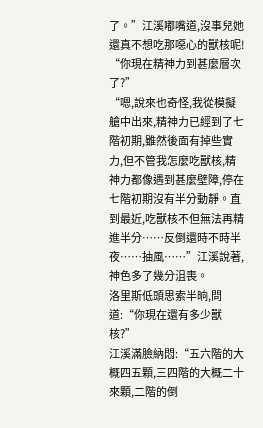了。”江溪嘟嘴道,沒事兒她還真不想吃那噁心的獸核呢!
“你現在精神力到甚麼層次了?”
“嗯,說來也奇怪,我從模擬艙中出來,精神力已經到了七階初期,雖然後面有掉些實力,但不管我怎麼吃獸核,精神力都像遇到甚麼壁障,停在七階初期沒有半分動靜。直到最近,吃獸核不但無法再精進半分……反倒還時不時半夜……抽風……”江溪說著,神色多了幾分沮喪。
洛里斯低頭思索半晌,問道:“你現在還有多少獸核?”
江溪滿臉納悶:“五六階的大概四五顆,三四階的大概二十來顆,二階的倒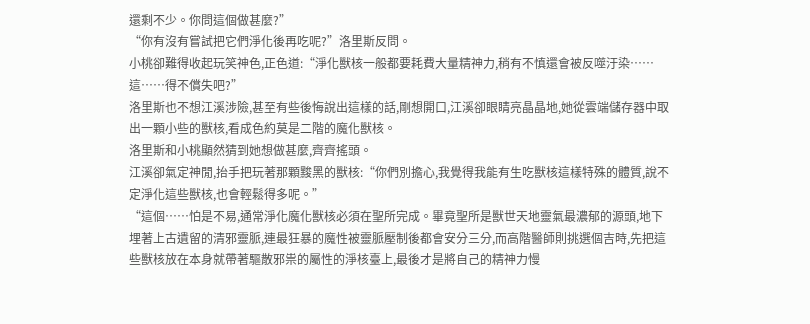還剩不少。你問這個做甚麼?”
“你有沒有嘗試把它們淨化後再吃呢?”洛里斯反問。
小桃卻難得收起玩笑神色,正色道:“淨化獸核一般都要耗費大量精神力,稍有不慎還會被反噬汙染……這……得不償失吧?”
洛里斯也不想江溪涉險,甚至有些後悔說出這樣的話,剛想開口,江溪卻眼睛亮晶晶地,她從雲端儲存器中取出一顆小些的獸核,看成色約莫是二階的魔化獸核。
洛里斯和小桃顯然猜到她想做甚麼,齊齊搖頭。
江溪卻氣定神閒,抬手把玩著那顆黢黑的獸核:“你們別擔心,我覺得我能有生吃獸核這樣特殊的體質,說不定淨化這些獸核,也會輕鬆得多呢。”
“這個……怕是不易,通常淨化魔化獸核必須在聖所完成。畢竟聖所是獸世天地靈氣最濃郁的源頭,地下埋著上古遺留的清邪靈脈,連最狂暴的魔性被靈脈壓制後都會安分三分,而高階醫師則挑選個吉時,先把這些獸核放在本身就帶著驅散邪祟的屬性的淨核臺上,最後才是將自己的精神力慢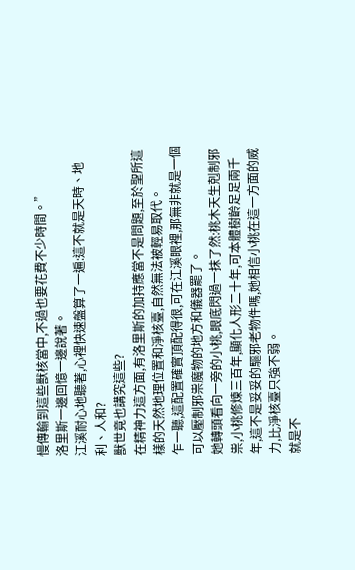慢傳輸到這些獸核當中,不過也要花費不少時間。”
洛里斯一邊回憶一邊說著。
江溪耐心地聽著,心裡快速盤算了一遍:這不就是天時、地利、人和?
獸世竟也講究這些?
在精神力這方面,有洛里斯的加持應當不是問題,至於聖所這樣的天然地理位置和淨核臺,自然無法被輕易取代。
乍一聽,這配置確實頂配得很,可在江溪眼裡,那無非就是一個可以壓制邪祟魔物的地方和儀器罷了。
她轉頭看向一旁的小桃,眼底閃過一抹了然:桃木天生剋制邪祟,小桃修煉三百年,顯化人形二十年,可本體樹齡足足兩千年,這不是妥妥的驅邪老物件嗎,她相信小桃在這一方面的威力,比淨核臺只強不弱。
就是不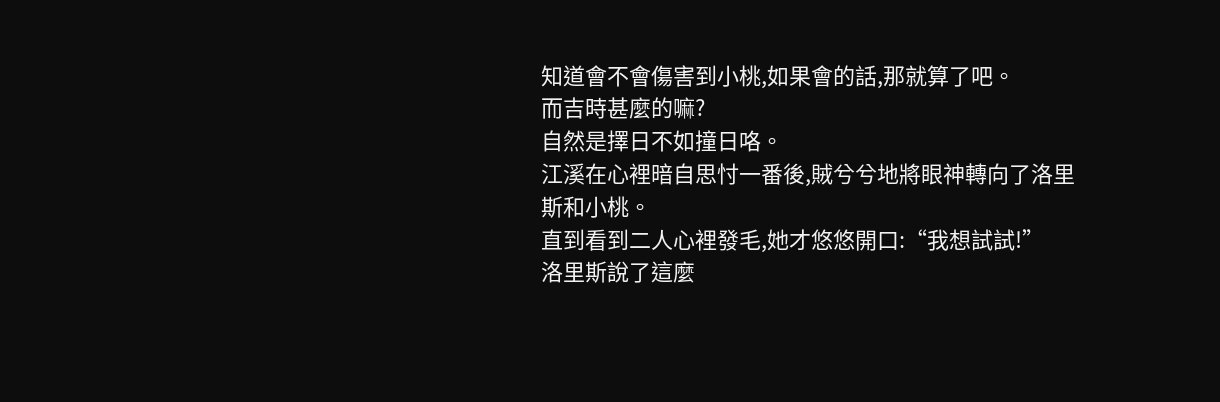知道會不會傷害到小桃,如果會的話,那就算了吧。
而吉時甚麼的嘛?
自然是擇日不如撞日咯。
江溪在心裡暗自思忖一番後,賊兮兮地將眼神轉向了洛里斯和小桃。
直到看到二人心裡發毛,她才悠悠開口:“我想試試!”
洛里斯說了這麼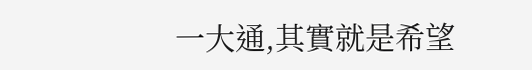一大通,其實就是希望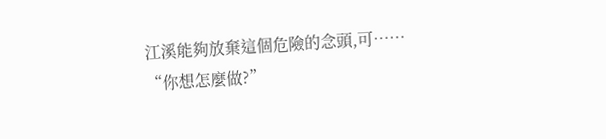江溪能夠放棄這個危險的念頭,可……
“你想怎麼做?”